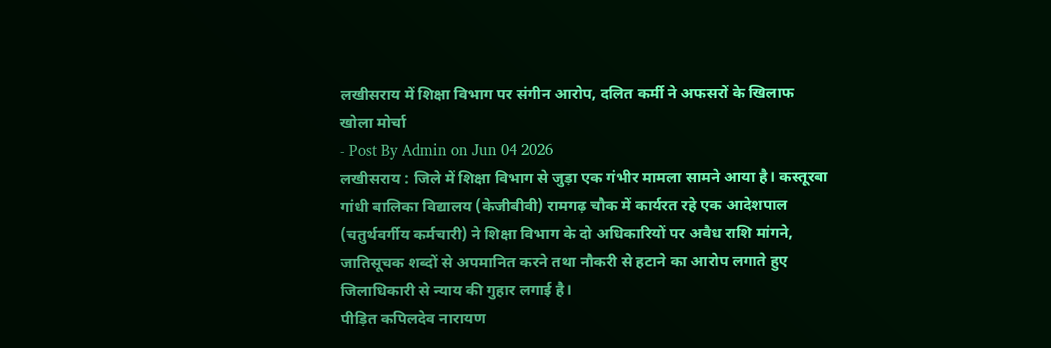लखीसराय में शिक्षा विभाग पर संगीन आरोप, दलित कर्मी ने अफसरों के खिलाफ खोला मोर्चा
- Post By Admin on Jun 04 2026
लखीसराय : जिले में शिक्षा विभाग से जुड़ा एक गंभीर मामला सामने आया है। कस्तूरबा गांधी बालिका विद्यालय (केजीबीवी) रामगढ़ चौक में कार्यरत रहे एक आदेशपाल (चतुर्थवर्गीय कर्मचारी) ने शिक्षा विभाग के दो अधिकारियों पर अवैध राशि मांगने, जातिसूचक शब्दों से अपमानित करने तथा नौकरी से हटाने का आरोप लगाते हुए जिलाधिकारी से न्याय की गुहार लगाई है।
पीड़ित कपिलदेव नारायण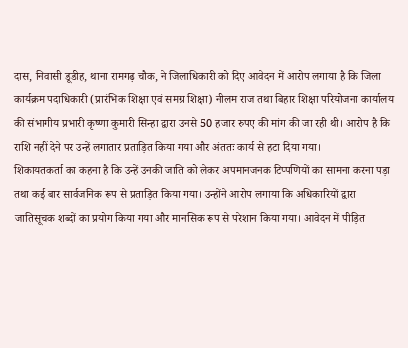दास, निवासी डूडीह, थाना रामगढ़ चौक, ने जिलाधिकारी को दिए आवेदन में आरोप लगाया है कि जिला कार्यक्रम पदाधिकारी (प्रारंभिक शिक्षा एवं समग्र शिक्षा) नीलम राज तथा बिहार शिक्षा परियोजना कार्यालय की संभागीय प्रभारी कृष्णा कुमारी सिन्हा द्वारा उनसे 50 हजार रुपए की मांग की जा रही थी। आरोप है कि राशि नहीं देने पर उन्हें लगातार प्रताड़ित किया गया और अंततः कार्य से हटा दिया गया।
शिकायतकर्ता का कहना है कि उन्हें उनकी जाति को लेकर अपमानजनक टिप्पणियों का सामना करना पड़ा तथा कई बार सार्वजनिक रूप से प्रताड़ित किया गया। उन्होंने आरोप लगाया कि अधिकारियों द्वारा जातिसूचक शब्दों का प्रयोग किया गया और मानसिक रूप से परेशान किया गया। आवेदन में पीड़ित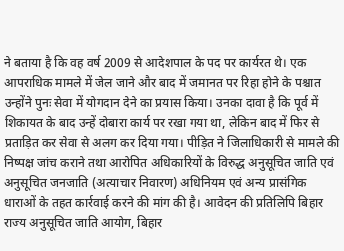ने बताया है कि वह वर्ष 2009 से आदेशपाल के पद पर कार्यरत थे। एक आपराधिक मामले में जेल जाने और बाद में जमानत पर रिहा होने के पश्चात उन्होंने पुनः सेवा में योगदान देने का प्रयास किया। उनका दावा है कि पूर्व में शिकायत के बाद उन्हें दोबारा कार्य पर रखा गया था, लेकिन बाद में फिर से प्रताड़ित कर सेवा से अलग कर दिया गया। पीड़ित ने जिलाधिकारी से मामले की निष्पक्ष जांच कराने तथा आरोपित अधिकारियों के विरुद्ध अनुसूचित जाति एवं अनुसूचित जनजाति (अत्याचार निवारण) अधिनियम एवं अन्य प्रासंगिक धाराओं के तहत कार्रवाई करने की मांग की है। आवेदन की प्रतिलिपि बिहार राज्य अनुसूचित जाति आयोग, बिहार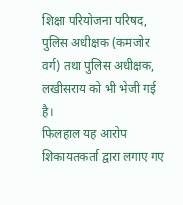शिक्षा परियोजना परिषद, पुलिस अधीक्षक (कमजोर वर्ग) तथा पुलिस अधीक्षक, लखीसराय को भी भेजी गई है।
फिलहाल यह आरोप शिकायतकर्ता द्वारा लगाए गए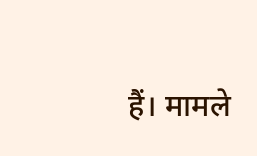हैं। मामले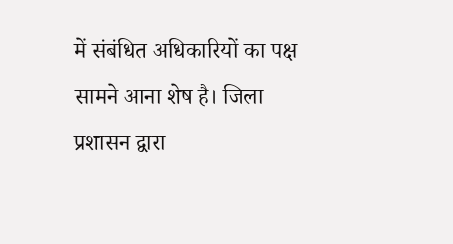में संबंधित अधिकारियों का पक्ष सामने आना शेष है। जिला प्रशासन द्वारा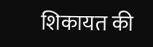शिकायत की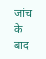जांच के बाद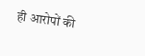ही आरोपों की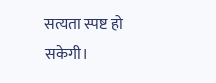सत्यता स्पष्ट हो सकेगी।